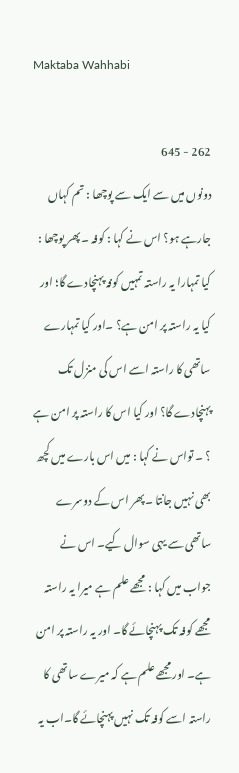Maktaba Wahhabi

262 - 645
دونوں میں سے ایک سے پوچھا : تم کہاں جارہے ہو؟ اس نے کہا : کوفہ ۔ پھر پوچھا : کیا تمہارا یہ راستہ تمہیں کوفہ پہنچادے گا؛ اور کیا یہ راستہ پر امن ہے؟ ۔اور کیا تمہارے ساتھی کا راستہ اسے اس کی منزل تک پہنچادے گا؟ اور کیا اس کا راستہ پر امن ہے ؟ ۔ تواس نے کہا : میں اس بارے میں کچھ بھی نہیں جانتا ۔پھر اس کے دوسرے ساتھی سے یہی سوال کیے۔ اس نے جواب میں کہا : مجھے علم ہے میرا یہ راستہ مجھے کوفہ تک پہنچائے گا۔ اور یہ راستہ پر امن ہے۔ اور مجھے علم ہے کہ میرے ساتھی کا راستہ اسے کوفہ تک نہیں پہنچائے گا۔اب یہ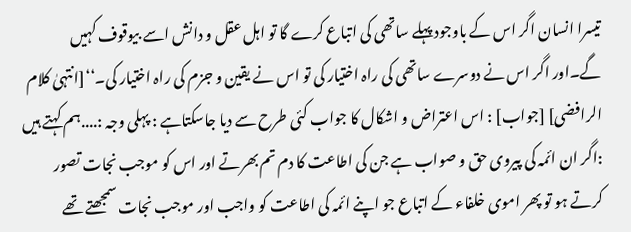تیسرا انسان اگر اس کے باوجود پہلے ساتھی کی اتباع کرے گا تو اہل عقل و دانش اسے بیوقوف کہیں گے۔اور اگر اس نے دوسرے ساتھی کی راہ اختیار کی تو اس نے یقین و جزم کی راہ اختیار کی۔‘‘[انتہیٰ کلام الرافضی] [جواب] : اس اعتراض و اشکال کا جواب کئی طرح سے دیا جاسکتاہے : پہلی وجہ :....ہم کہتے ہیں :اگر ان ائمہ کی پیروی حق و صواب ہے جن کی اطاعت کا دم تم بھرتے اور اس کو موجب نجات تصور کرتے ہو تو پھر اموی خلفاء کے اتباع جو اپنے ائمہ کی اطاعت کو واجب اور موجب نجات سمجھتے تھے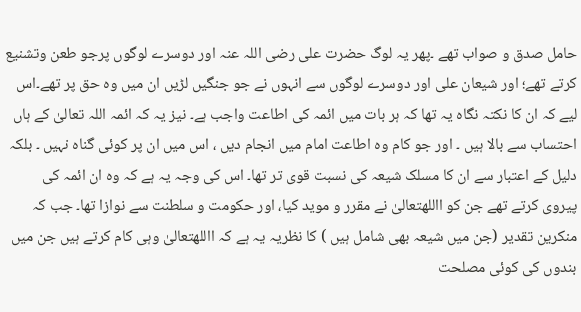حامل صدق و صواب تھے ۔پھر یہ لوگ حضرت علی رضی اللہ عنہ اور دوسرے لوگوں پرجو طعن وتشنیع کرتے تھے؛ اور شیعان علی اور دوسرے لوگوں سے انہوں نے جو جنگیں لڑیں ان میں وہ حق پر تھے۔اس لیے کہ ان کا نکتہ نگاہ یہ تھا کہ ہر بات میں ائمہ کی اطاعت واجب ہے۔ نیز یہ کہ ائمہ اللہ تعالیٰ کے ہاں احتساب سے بالا ہیں ۔ اور جو کام وہ اطاعت امام میں انجام دیں ، اس میں ان پر کوئی گناہ نہیں ۔ بلکہ دلیل کے اعتبار سے ان کا مسلک شیعہ کی نسبت قوی تر تھا۔ اس کی وجہ یہ ہے کہ وہ ان ائمہ کی پیروی کرتے تھے جن کو االلهتعالیٰ نے مقرر و موید کیا، اور حکومت و سلطنت سے نوازا تھا۔ جب کہ منکرین تقدیر (جن میں شیعہ بھی شامل ہیں ) کا نظریہ یہ ہے کہ االلهتعالیٰ وہی کام کرتے ہیں جن میں بندوں کی کوئی مصلحت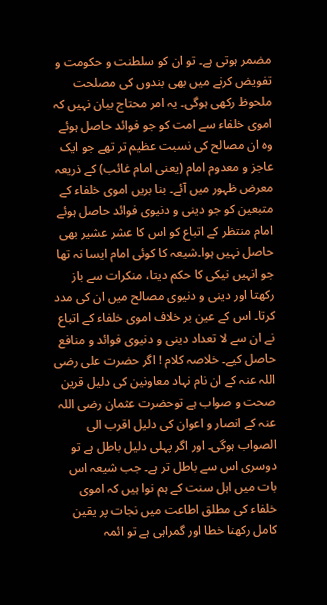مضمر ہوتی ہے۔ تو ان کو سلطنت و حکومت و تفویض کرنے میں بھی بندوں کی مصلحت ملحوظ رکھی ہوگی۔ یہ امر محتاج بیان نہیں کہ اموی خلفاء سے امت کو جو فوائد حاصل ہوئے وہ ان مصالح کی نسبت عظیم تر تھے جو ایک عاجز و معدوم امام (یعنی امام غائب) کے ذریعہ معرض ظہور میں آئے۔ بنا بریں اموی خلفاء کے متبعین کو جو دینی و دنیوی فوائد حاصل ہوئے امام منتظر کے اتباع کو اس کا عشر عشیر بھی حاصل نہیں ہوا۔شیعہ کا کوئی امام ایسا نہ تھا جو انہیں نیکی کا حکم دیتا، منکرات سے باز رکھتا اور دینی و دنیوی مصالح میں ان کی مدد کرتا۔ اس کے عین بر خلاف اموی خلفاء کے اتباع نے ان سے لا تعداد دینی و دنیوی فوائد و منافع حاصل کیے۔ خلاصہ کلام ! اگر حضرت علی رضی اللہ عنہ کے ان نام نہاد معاونین کی دلیل قرین صحت و صواب ہے توحضرت عثمان رضی اللہ عنہ کے انصار و اعوان کی دلیل اقرب الی الصواب ہوگی۔ اور اگر پہلی دلیل باطل ہے تو دوسری اس سے باطل تر ہے۔ جب شیعہ اس بات میں اہل سنت کے ہم نوا ہیں کہ اموی خلفاء کی مطلق اطاعت میں نجات پر یقین کامل رکھنا خطا اور گمراہی ہے تو ائمہ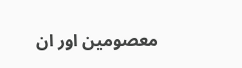معصومین اور ان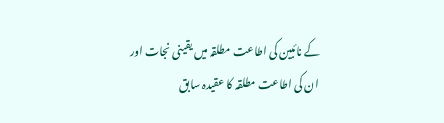کے نائبین کی اطاعت مطلقہ میں یقینی نجات اور ان کی اطاعت مطلقہ کا عقیدہ سابق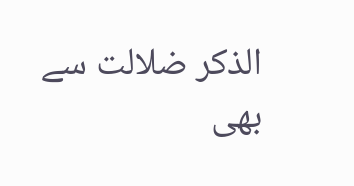الذکر ضلالت سے بھی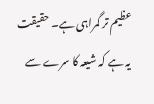عظیم تر گمراہی ہے۔ حقیقت یہ ہے کہ شیعہ کا سرے سے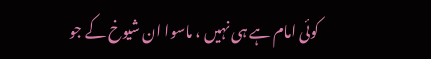کوئی امام ہے ہی نہیں ، ماسوا ان شیوخ کے جو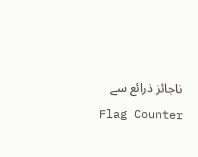ناجائز ذرائع سے
Flag Counter